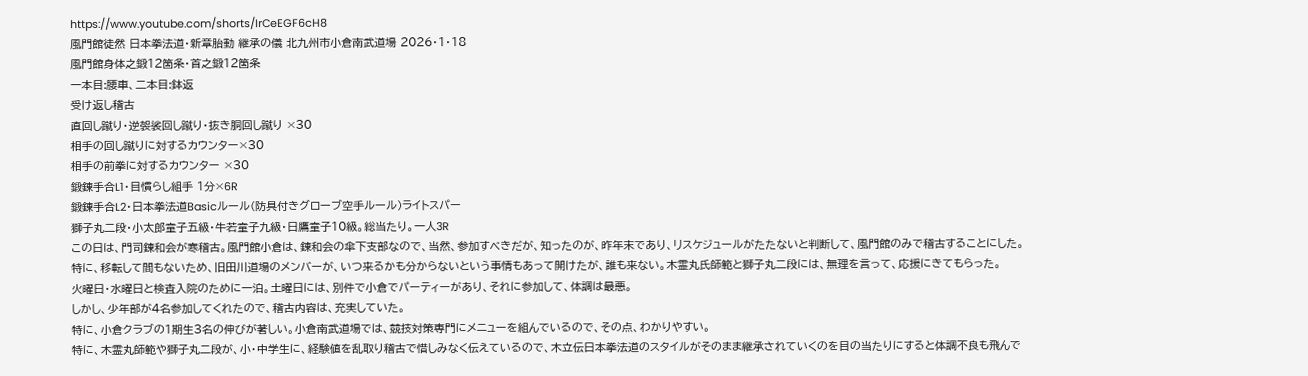https://www.youtube.com/shorts/IrCeEGF6cH8
風門館徒然 日本拳法道・新章胎動 継承の儀 北九州市小倉南武道場 2026・1・18
風門館身体之鍛12箇条・首之鍛12箇条
一本目:腰車、二本目:鉢返
受け返し稽古
直回し蹴り・逆袈裟回し蹴り・抜き胴回し蹴り ×30
相手の回し蹴りに対するカウンター×30
相手の前拳に対するカウンター ×30
鍛錬手合L1・目慣らし組手 1分×6R
鍛錬手合L2・日本拳法道Basicルール(防具付きグローブ空手ルール)ライトスパー
獅子丸二段・小太郎童子五級・牛若童子九級・日鷹童子10級。総当たり。一人3R
この日は、門司錬和会が寒稽古。風門館小倉は、錬和会の傘下支部なので、当然、参加すべきだが、知ったのが、昨年末であり、リスケジュールがたたないと判断して、風門館のみで稽古することにした。
特に、移転して間もないため、旧田川道場のメンバーが、いつ来るかも分からないという事情もあって開けたが、誰も来ない。木霊丸氏師範と獅子丸二段には、無理を言って、応援にきてもらった。
火曜日・水曜日と検査入院のために一泊。土曜日には、別件で小倉でパーティーがあり、それに参加して、体調は最悪。
しかし、少年部が4名参加してくれたので、稽古内容は、充実していた。
特に、小倉クラブの1期生3名の伸びが著しい。小倉南武道場では、競技対策専門にメニューを組んでいるので、その点、わかりやすい。
特に、木霊丸師範や獅子丸二段が、小・中学生に、経験値を乱取り稽古で惜しみなく伝えているので、木立伝日本拳法道のスタイルがそのまま継承されていくのを目の当たりにすると体調不良も飛んで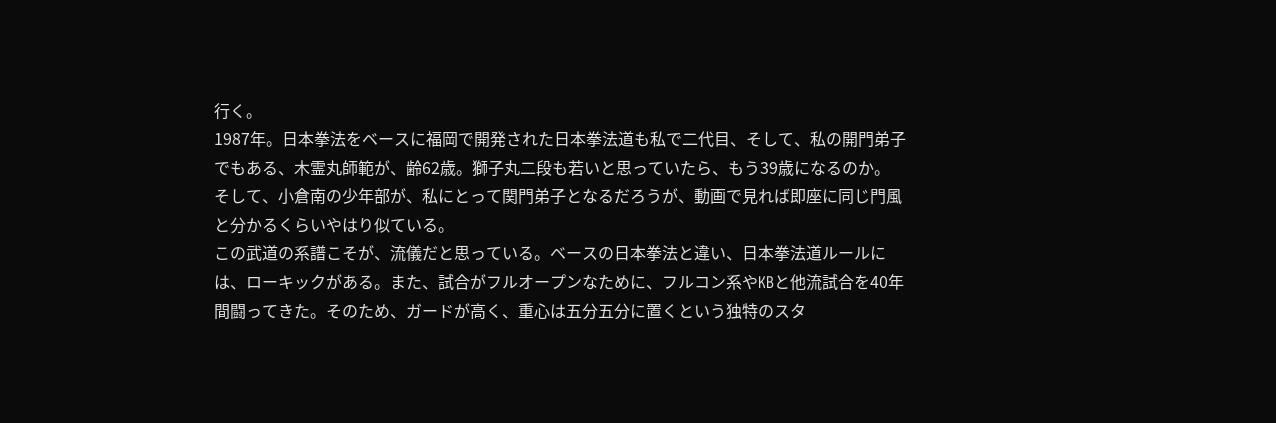行く。
1987年。日本拳法をベースに福岡で開発された日本拳法道も私で二代目、そして、私の開門弟子でもある、木霊丸師範が、齢62歳。獅子丸二段も若いと思っていたら、もう39歳になるのか。
そして、小倉南の少年部が、私にとって関門弟子となるだろうが、動画で見れば即座に同じ門風と分かるくらいやはり似ている。
この武道の系譜こそが、流儀だと思っている。ベースの日本拳法と違い、日本拳法道ルールには、ローキックがある。また、試合がフルオープンなために、フルコン系やKBと他流試合を40年間闘ってきた。そのため、ガードが高く、重心は五分五分に置くという独特のスタ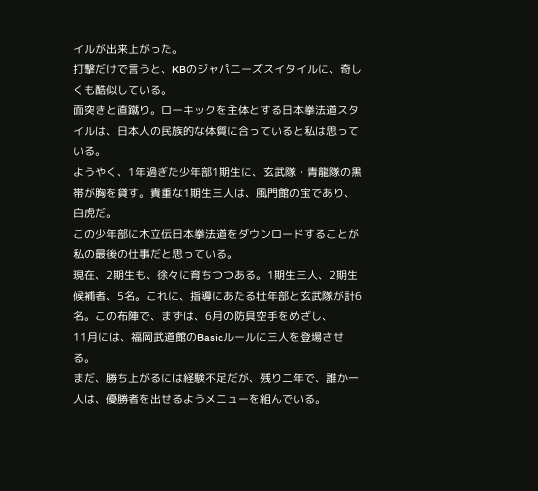イルが出来上がった。
打撃だけで言うと、KBのジャパニーズスイタイルに、奇しくも酷似している。
面突きと直蹴り。ローキックを主体とする日本拳法道スタイルは、日本人の民族的な体質に合っていると私は思っている。
ようやく、1年過ぎた少年部1期生に、玄武隊・青龍隊の黒帯が胸を貸す。貴重な1期生三人は、風門館の宝であり、白虎だ。
この少年部に木立伝日本拳法道をダウンロードすることが私の最後の仕事だと思っている。
現在、2期生も、徐々に育ちつつある。1期生三人、2期生候補者、5名。これに、指導にあたる壮年部と玄武隊が計6名。この布陣で、まずは、6月の防具空手をめざし、
11月には、福岡武道館のBasicルールに三人を登場させる。
まだ、勝ち上がるには経験不足だが、残り二年で、誰か一人は、優勝者を出せるようメニューを組んでいる。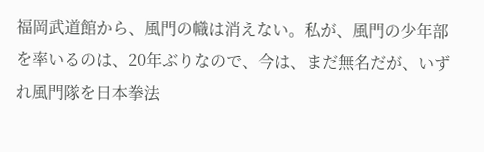福岡武道館から、風門の幟は消えない。私が、風門の少年部を率いるのは、20年ぶりなので、今は、まだ無名だが、いずれ風門隊を日本拳法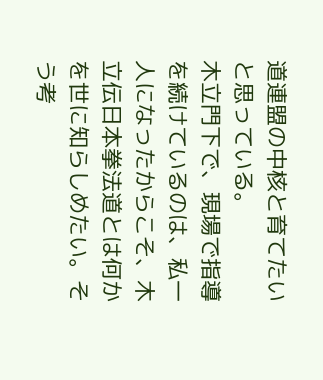道連盟の中核と育てたいと思っている。
木立門下で、現場で指導を続けているのは、私一人になったからこそ、木立伝日本拳法道とは何かを世に知らしめたい。そう考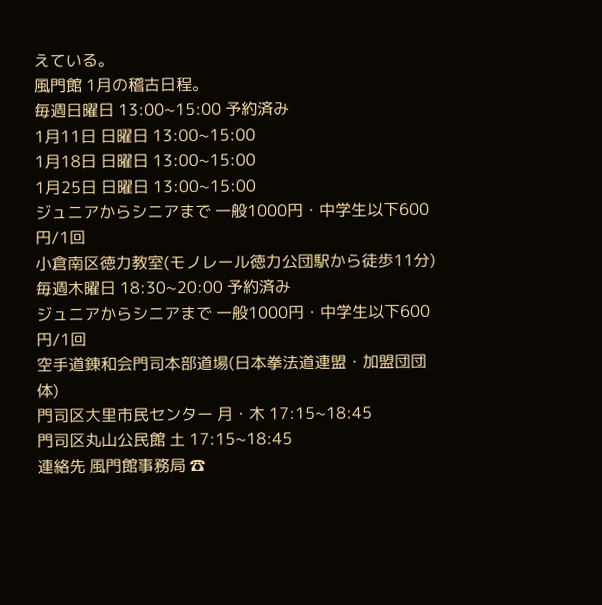えている。
風門館 1月の稽古日程。
毎週日曜日 13:00~15:00 予約済み
1月11日 日曜日 13:00~15:00
1月18日 日曜日 13:00~15:00
1月25日 日曜日 13:00~15:00
ジュニアからシニアまで 一般1000円・中学生以下600円/1回
小倉南区徳力教室(モノレール徳力公団駅から徒歩11分)
毎週木曜日 18:30~20:00 予約済み
ジュニアからシニアまで 一般1000円・中学生以下600円/1回
空手道錬和会門司本部道場(日本拳法道連盟・加盟団団体)
門司区大里市民センター 月・木 17:15~18:45
門司区丸山公民館 土 17:15~18:45
連絡先 風門館事務局 ☎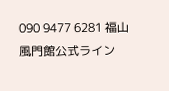090 9477 6281 福山
風門館公式ライン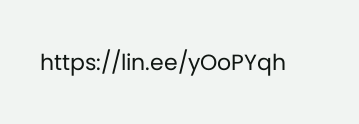https://lin.ee/yOoPYqh